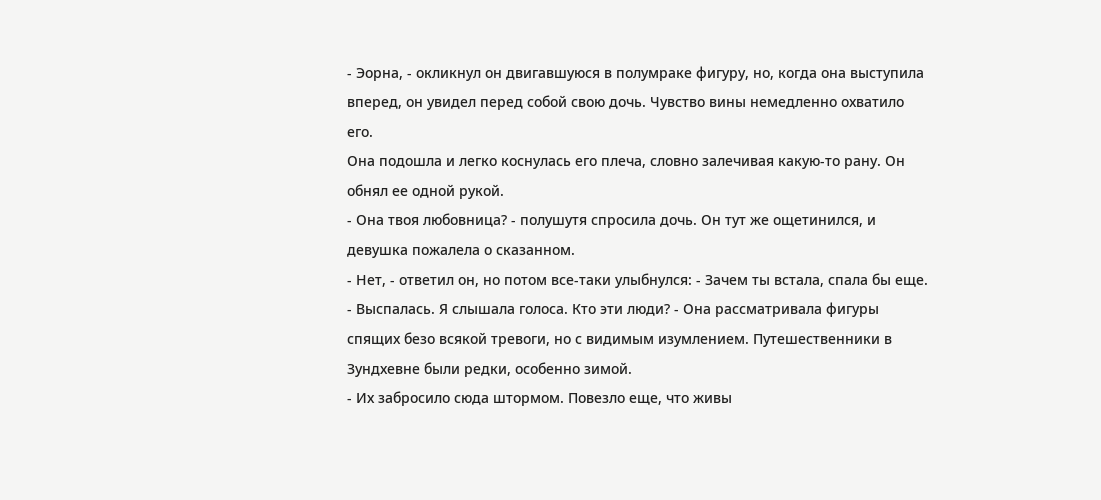- Эорна, - окликнул он двигавшуюся в полумраке фигуру, но, когда она выступила вперед, он увидел перед собой свою дочь. Чувство вины немедленно охватило его.
Она подошла и легко коснулась его плеча, словно залечивая какую-то рану. Он обнял ее одной рукой.
- Она твоя любовница? - полушутя спросила дочь. Он тут же ощетинился, и девушка пожалела о сказанном.
- Нет, - ответил он, но потом все-таки улыбнулся: - Зачем ты встала, спала бы еще.
- Выспалась. Я слышала голоса. Кто эти люди? - Она рассматривала фигуры спящих безо всякой тревоги, но с видимым изумлением. Путешественники в Зундхевне были редки, особенно зимой.
- Их забросило сюда штормом. Повезло еще, что живы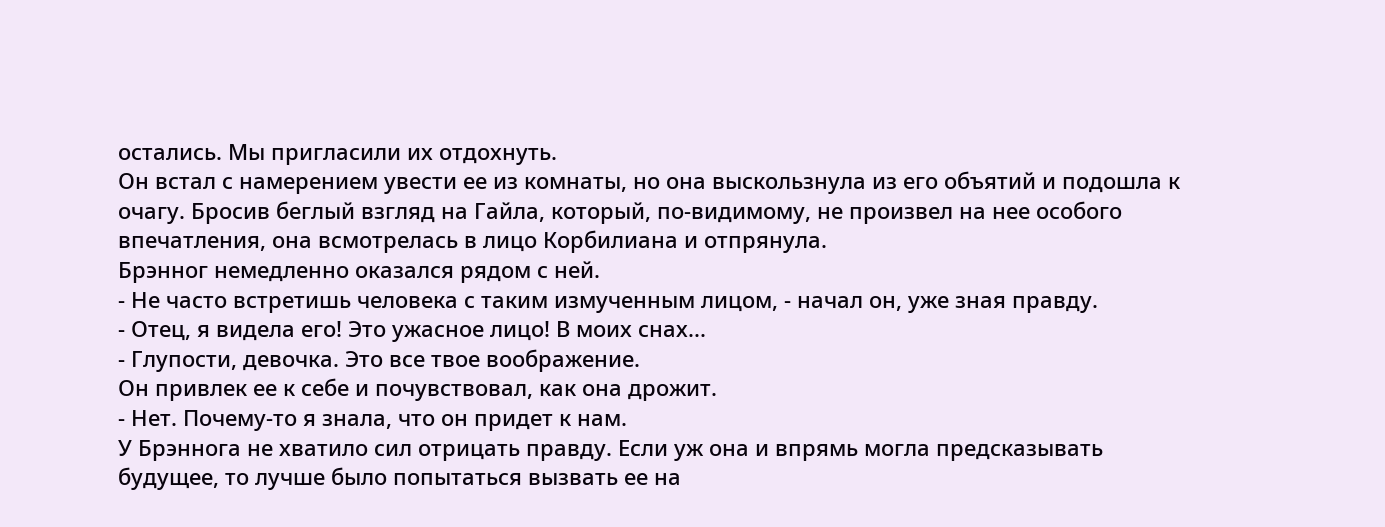остались. Мы пригласили их отдохнуть.
Он встал с намерением увести ее из комнаты, но она выскользнула из его объятий и подошла к очагу. Бросив беглый взгляд на Гайла, который, по-видимому, не произвел на нее особого впечатления, она всмотрелась в лицо Корбилиана и отпрянула.
Брэнног немедленно оказался рядом с ней.
- Не часто встретишь человека с таким измученным лицом, - начал он, уже зная правду.
- Отец, я видела его! Это ужасное лицо! В моих снах...
- Глупости, девочка. Это все твое воображение.
Он привлек ее к себе и почувствовал, как она дрожит.
- Нет. Почему-то я знала, что он придет к нам.
У Брэннога не хватило сил отрицать правду. Если уж она и впрямь могла предсказывать будущее, то лучше было попытаться вызвать ее на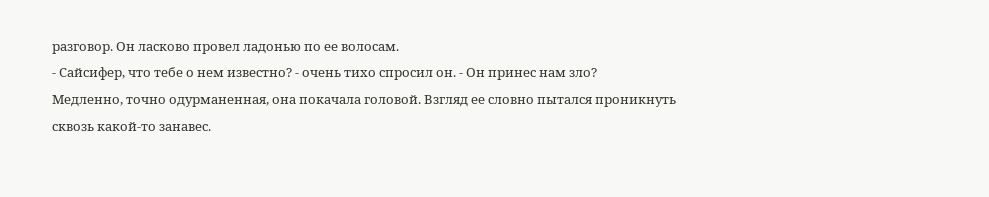разговор. Он ласково провел ладонью по ее волосам.
- Сайсифер, что тебе о нем известно? - очень тихо спросил он. - Он принес нам зло?
Медленно, точно одурманенная, она покачала головой. Взгляд ее словно пытался проникнуть сквозь какой-то занавес.